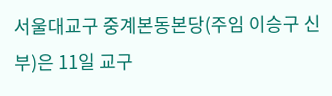서울대교구 중계본동본당(주임 이승구 신부)은 11일 교구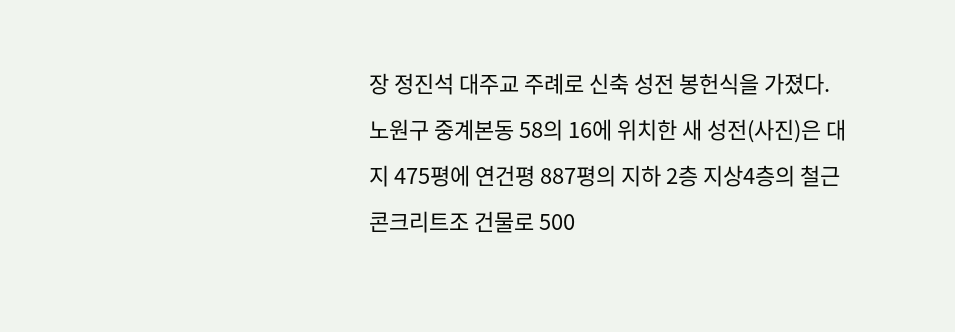장 정진석 대주교 주례로 신축 성전 봉헌식을 가졌다.
노원구 중계본동 58의 16에 위치한 새 성전(사진)은 대지 475평에 연건평 887평의 지하 2층 지상4층의 철근 콘크리트조 건물로 500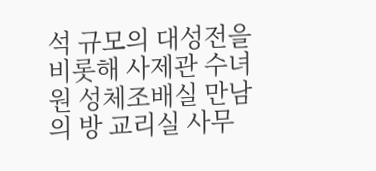석 규모의 대성전을 비롯해 사제관 수녀원 성체조배실 만남의 방 교리실 사무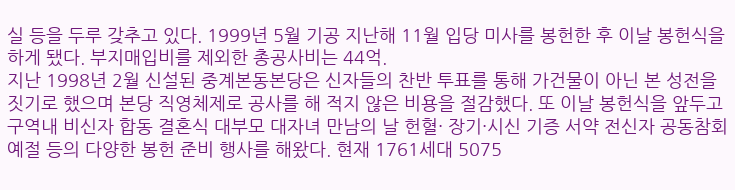실 등을 두루 갖추고 있다. 1999년 5월 기공 지난해 11월 입당 미사를 봉헌한 후 이날 봉헌식을 하게 됐다. 부지매입비를 제외한 총공사비는 44억.
지난 1998년 2월 신설된 중계본동본당은 신자들의 찬반 투표를 통해 가건물이 아닌 본 성전을 짓기로 했으며 본당 직영체제로 공사를 해 적지 않은 비용을 절감했다. 또 이날 봉헌식을 앞두고 구역내 비신자 합동 결혼식 대부모 대자녀 만남의 날 헌혈· 장기·시신 기증 서약 전신자 공동참회예절 등의 다양한 봉헌 준비 행사를 해왔다. 현재 1761세대 5075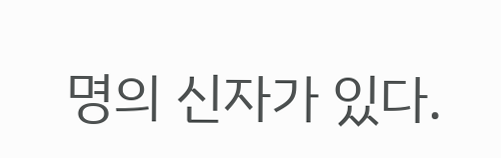명의 신자가 있다.